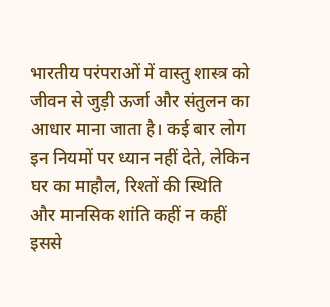भारतीय परंपराओं में वास्तु शास्त्र को जीवन से जुड़ी ऊर्जा और संतुलन का आधार माना जाता है। कई बार लोग इन नियमों पर ध्यान नहीं देते, लेकिन घर का माहौल, रिश्तों की स्थिति और मानसिक शांति कहीं न कहीं इससे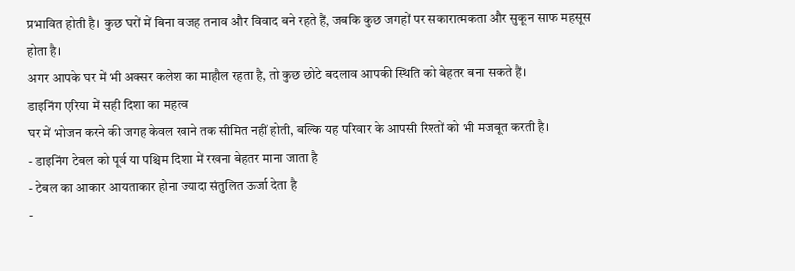प्रभावित होती है। कुछ घरों में बिना वजह तनाव और विवाद बने रहते हैं, जबकि कुछ जगहों पर सकारात्मकता और सुकून साफ महसूस होता है।
अगर आपके घर में भी अक्सर कलेश का माहौल रहता है, तो कुछ छोटे बदलाव आपकी स्थिति को बेहतर बना सकते हैं।
डाइनिंग एरिया में सही दिशा का महत्व
घर में भोजन करने की जगह केवल खाने तक सीमित नहीं होती, बल्कि यह परिवार के आपसी रिश्तों को भी मजबूत करती है।
- डाइनिंग टेबल को पूर्व या पश्चिम दिशा में रखना बेहतर माना जाता है
- टेबल का आकार आयताकार होना ज्यादा संतुलित ऊर्जा देता है
-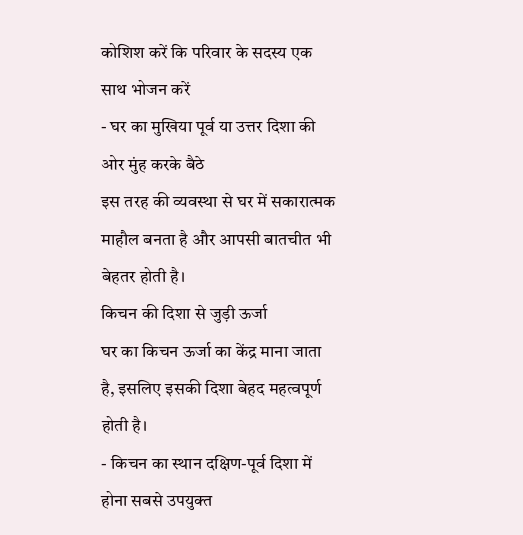कोशिश करें कि परिवार के सदस्य एक साथ भोजन करें
- घर का मुखिया पूर्व या उत्तर दिशा की ओर मुंह करके बैठे
इस तरह की व्यवस्था से घर में सकारात्मक माहौल बनता है और आपसी बातचीत भी बेहतर होती है।
किचन की दिशा से जुड़ी ऊर्जा
घर का किचन ऊर्जा का केंद्र माना जाता है, इसलिए इसकी दिशा बेहद महत्वपूर्ण होती है।
- किचन का स्थान दक्षिण-पूर्व दिशा में होना सबसे उपयुक्त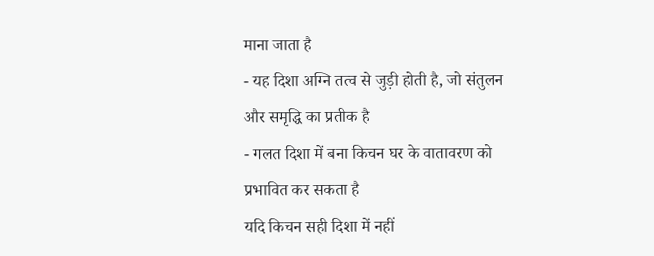माना जाता है
- यह दिशा अग्नि तत्व से जुड़ी होती है, जो संतुलन और समृद्धि का प्रतीक है
- गलत दिशा में बना किचन घर के वातावरण को प्रभावित कर सकता है
यदि किचन सही दिशा में नहीं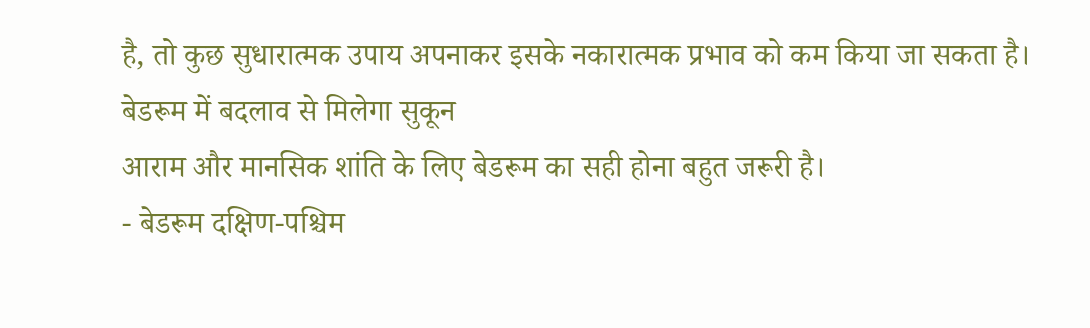है, तो कुछ सुधारात्मक उपाय अपनाकर इसके नकारात्मक प्रभाव को कम किया जा सकता है।
बेडरूम में बदलाव से मिलेगा सुकून
आराम और मानसिक शांति के लिए बेडरूम का सही होना बहुत जरूरी है।
- बेडरूम दक्षिण-पश्चिम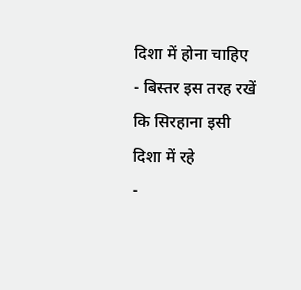दिशा में होना चाहिए
- बिस्तर इस तरह रखें कि सिरहाना इसी दिशा में रहे
-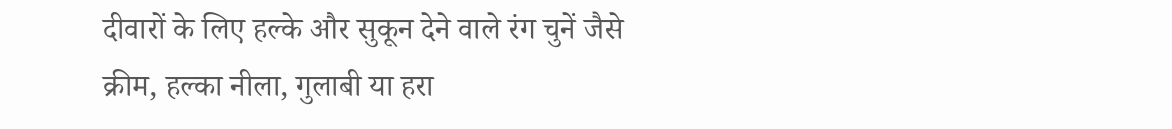दीवारों के लिए हल्के और सुकून देने वाले रंग चुनें जैसे क्रीम, हल्का नीला, गुलाबी या हरा